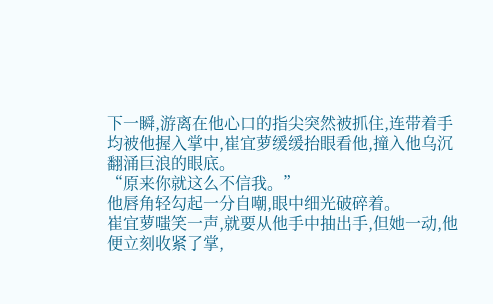下一瞬,游离在他心口的指尖突然被抓住,连带着手均被他握入掌中,崔宜萝缓缓抬眼看他,撞入他乌沉翻涌巨浪的眼底。
“原来你就这么不信我。”
他唇角轻勾起一分自嘲,眼中细光破碎着。
崔宜萝嗤笑一声,就要从他手中抽出手,但她一动,他便立刻收紧了掌,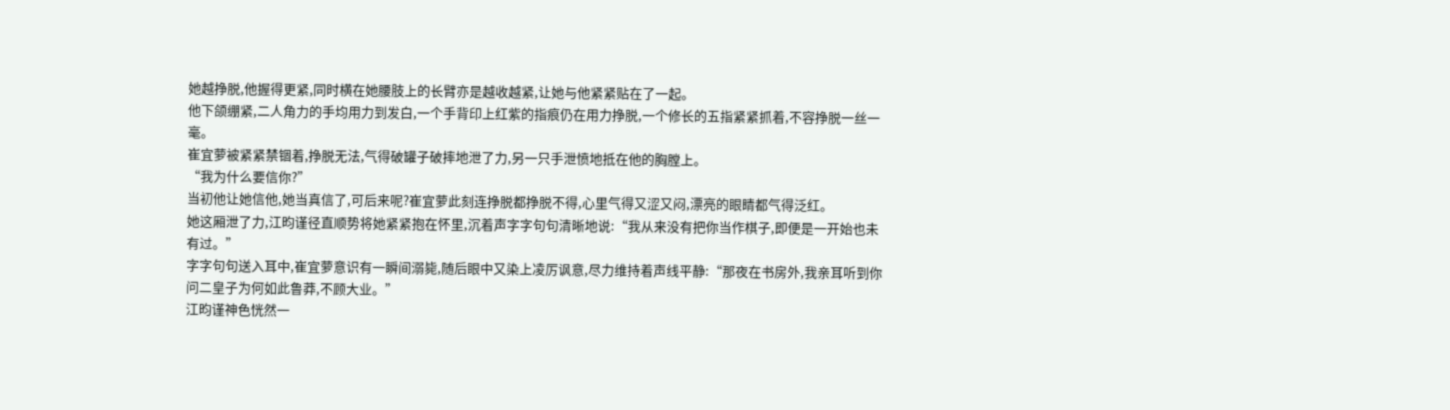她越挣脱,他握得更紧,同时横在她腰肢上的长臂亦是越收越紧,让她与他紧紧贴在了一起。
他下颌绷紧,二人角力的手均用力到发白,一个手背印上红紫的指痕仍在用力挣脱,一个修长的五指紧紧抓着,不容挣脱一丝一毫。
崔宜萝被紧紧禁锢着,挣脱无法,气得破罐子破摔地泄了力,另一只手泄愤地抵在他的胸膛上。
“我为什么要信你?”
当初他让她信他,她当真信了,可后来呢?崔宜萝此刻连挣脱都挣脱不得,心里气得又涩又闷,漂亮的眼睛都气得泛红。
她这厢泄了力,江昀谨径直顺势将她紧紧抱在怀里,沉着声字字句句清晰地说:“我从来没有把你当作棋子,即便是一开始也未有过。”
字字句句送入耳中,崔宜萝意识有一瞬间溺毙,随后眼中又染上凌厉讽意,尽力维持着声线平静:“那夜在书房外,我亲耳听到你问二皇子为何如此鲁莽,不顾大业。”
江昀谨神色恍然一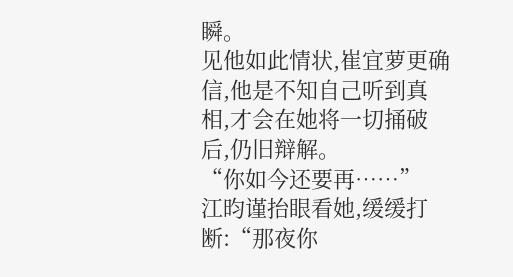瞬。
见他如此情状,崔宜萝更确信,他是不知自己听到真相,才会在她将一切捅破后,仍旧辩解。
“你如今还要再……”
江昀谨抬眼看她,缓缓打断:“那夜你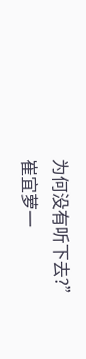为何没有听下去?”
崔宜萝一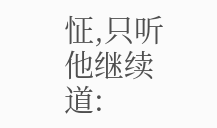怔,只听他继续道: